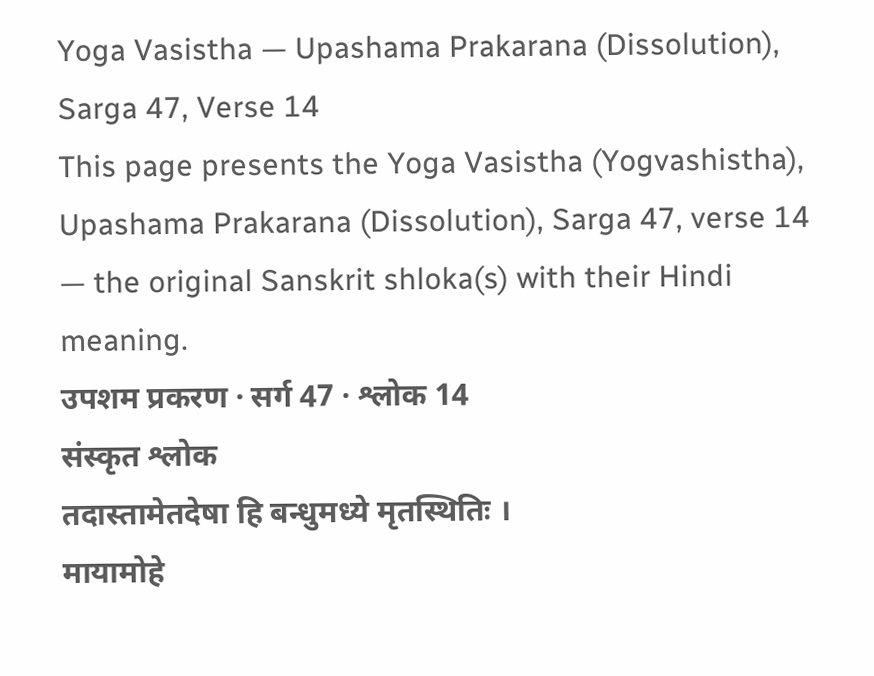Yoga Vasistha — Upashama Prakarana (Dissolution), Sarga 47, Verse 14
This page presents the Yoga Vasistha (Yogvashistha), Upashama Prakarana (Dissolution), Sarga 47, verse 14 — the original Sanskrit shloka(s) with their Hindi meaning.
उपशम प्रकरण · सर्ग 47 · श्लोक 14
संस्कृत श्लोक
तदास्तामेतदेषा हि बन्धुमध्ये मृतस्थितिः ।
मायामोहे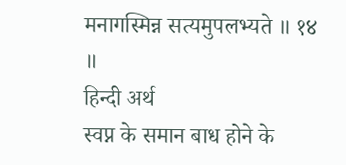मनागस्मिन्न सत्यमुपलभ्यते ॥ १४ ॥
हिन्दी अर्थ
स्वप्न के समान बाध होने के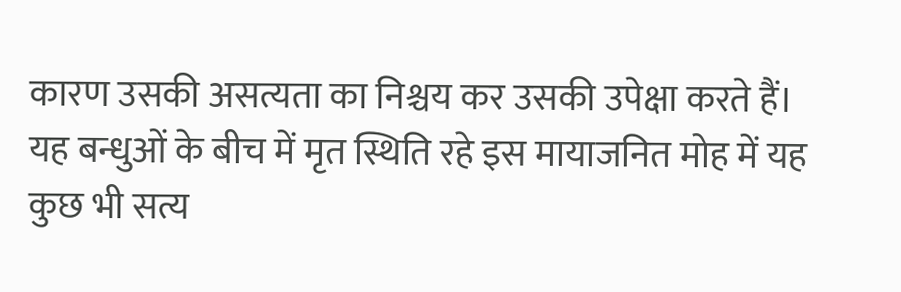कारण उसकी असत्यता का निश्चय कर उसकी उपेक्षा करते हैं।
यह बन्धुओं के बीच में मृत स्थिति रहे इस मायाजनित मोह में यह कुछ भी सत्य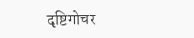दृष्टिगोचर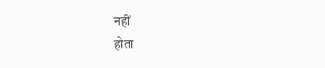नहीं
होता